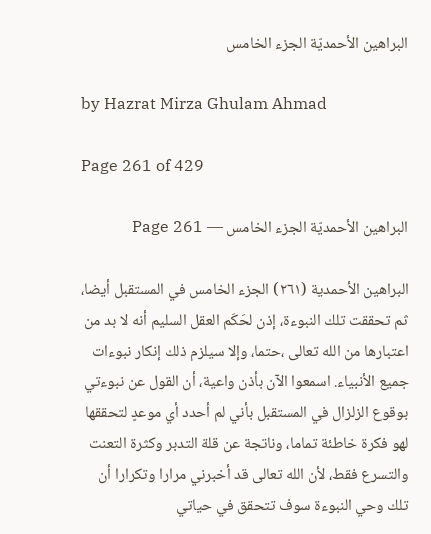البراهين الأحمديّة الجزء الخامس

by Hazrat Mirza Ghulam Ahmad

Page 261 of 429

البراهين الأحمديّة الجزء الخامس — Page 261

البراهين الأحمدية (٢٦١) الجزء الخامس في المستقبل أيضا، ثم تحققت تلك النبوءة، إذن لحَكَم العقل السليم أنه لا بد من اعتبارها من الله تعالى ،حتما، وإلا سيلزم ذلك إنكار نبوءات جميع الأنبياء. اسمعوا الآن بأذن واعية، أن القول عن نبوءتي بوقوع الزلزال في المستقبل بأني لم أحدد أي موعدٍ لتحققها لهو فكرة خاطئة تماما، وناتجة عن قلة التدبر وكثرة التعنت والتسرع فقط، لأن الله تعالى قد أخبرني مرارا وتكرارا أن تلك وحي النبوءة سوف تتحقق في حياتي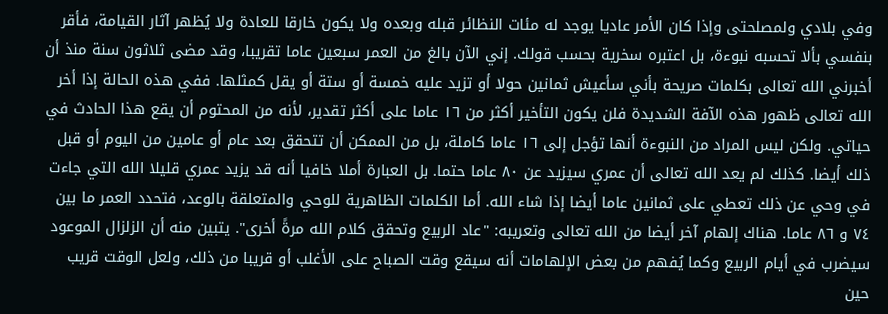وفي بلادي ولمصلحتى وإذا كان الأمر عاديا يوجد له مئات النظائر قبله وبعده ولا يكون خارقا للعادة ولا يُظهر آثار القيامة، فأقر بنفسي بألا تحسبه نبوءة، بل اعتبره سخرية بحسب قولك. إني الآن بالغ من العمر سبعين عاما تقريبا، وقد مضى ثلاثون سنة منذ أن أخبرني الله تعالى بكلمات صريحة بأني سأعيش ثمانين حولا أو تزيد عليه خمسة أو ستة أو يقل كمثلها. ففي هذه الحالة إذا أخر الله تعالى ظهور هذه الآفة الشديدة فلن يكون التأخير أكثر من ١٦ عاما على أكثر تقدير، لأنه من المحتوم أن يقع هذا الحادث في حياتي. ولكن ليس المراد من النبوءة أنها تؤجل إلى ١٦ عاما كاملة، بل من الممكن أن تتحقق بعد عام أو عامين من اليوم أو قبل ذلك أيضا. كذلك لم يعد الله تعالى أن عمري سيزيد عن ٨٠ عاما حتما. بل العبارة أملا خافيا أنه قد يزيد عمري قليلا الله التي جاءت في وحي عن ذلك تعطي على ثمانين عاما أيضا إذا شاء الله. أما الكلمات الظاهرية للوحي والمتعلقة بالوعد، فتحدد العمر ما بين ٧٤ و ٨٦ عاما. هناك إلهام آخر أيضا من الله تعالى وتعريبه: "عاد الربيع وتحقق كلام الله مرةً أخرى". يتبين منه أن الزلزال الموعود سيضرب في أيام الربيع وكما يُفهم من بعض الإلهامات أنه سيقع وقت الصباح على الأغلب أو قريبا من ذلك، ولعل الوقت قريب حين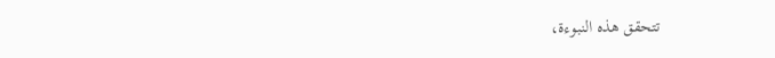تتحقق هذه النبوءة،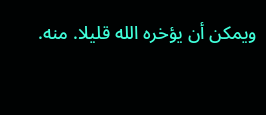ويمكن أن يؤخره الله قليلا. منه.